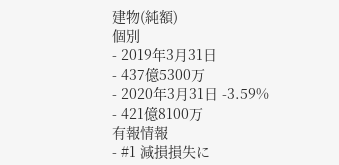建物(純額)
個別
- 2019年3月31日
- 437億5300万
- 2020年3月31日 -3.59%
- 421億8100万
有報情報
- #1 減損損失に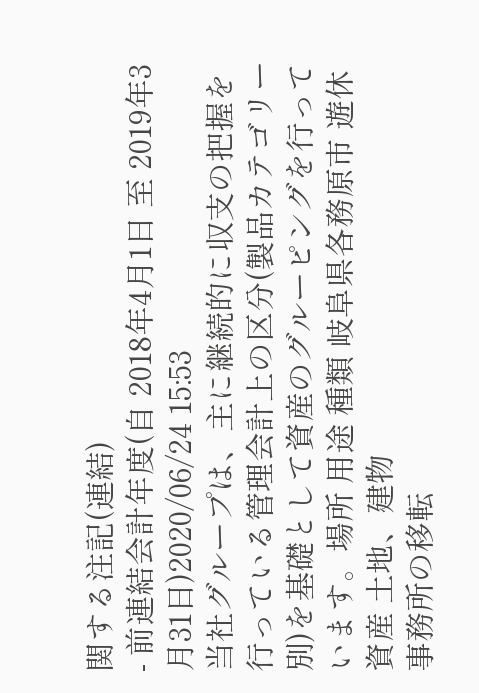関する注記(連結)
- 前連結会計年度(自 2018年4月1日 至 2019年3月31日)2020/06/24 15:53
当社グループは、主に継続的に収支の把握を行っている管理会計上の区分(製品カテゴリー別)を基礎として資産のグルーピングを行っています。場所 用途 種類 岐阜県各務原市 遊休資産 土地、建物
事務所の移転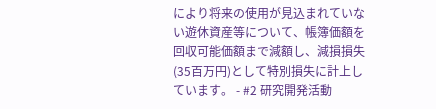により将来の使用が見込まれていない遊休資産等について、帳簿価額を回収可能価額まで減額し、減損損失(35百万円)として特別損失に計上しています。 - #2 研究開発活動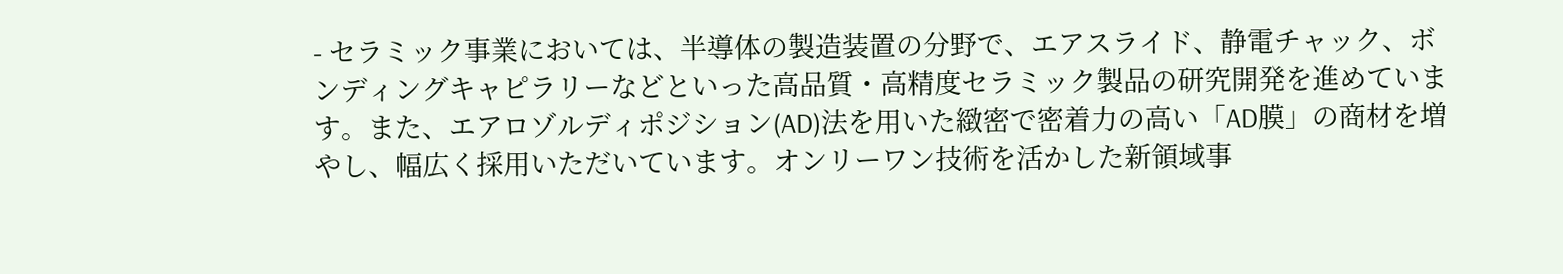- セラミック事業においては、半導体の製造装置の分野で、エアスライド、静電チャック、ボンディングキャピラリーなどといった高品質・高精度セラミック製品の研究開発を進めています。また、エアロゾルディポジション(AD)法を用いた緻密で密着力の高い「AD膜」の商材を増やし、幅広く採用いただいています。オンリーワン技術を活かした新領域事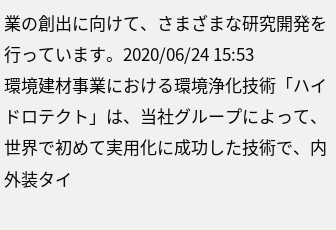業の創出に向けて、さまざまな研究開発を行っています。2020/06/24 15:53
環境建材事業における環境浄化技術「ハイドロテクト」は、当社グループによって、世界で初めて実用化に成功した技術で、内外装タイ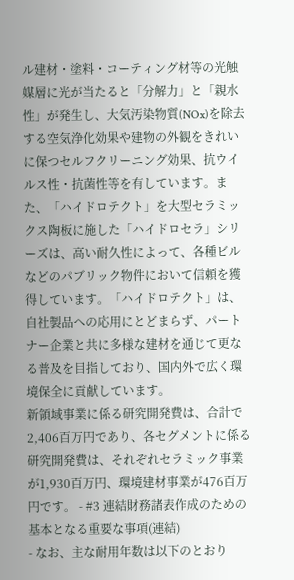ル建材・塗料・コーティング材等の光触媒層に光が当たると「分解力」と「親水性」が発生し、大気汚染物質(NOx)を除去する空気浄化効果や建物の外観をきれいに保つセルフクリーニング効果、抗ウイルス性・抗菌性等を有しています。また、「ハイドロテクト」を大型セラミックス陶板に施した「ハイドロセラ」シリーズは、高い耐久性によって、各種ビルなどのパブリック物件において信頼を獲得しています。「ハイドロテクト」は、自社製品への応用にとどまらず、パートナー企業と共に多様な建材を通じて更なる普及を目指しており、国内外で広く環境保全に貢献しています。
新領域事業に係る研究開発費は、合計で2,406百万円であり、各セグメントに係る研究開発費は、それぞれセラミック事業が1,930百万円、環境建材事業が476百万円です。 - #3 連結財務諸表作成のための基本となる重要な事項(連結)
- なお、主な耐用年数は以下のとおり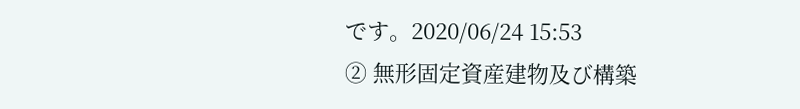です。2020/06/24 15:53
② 無形固定資産建物及び構築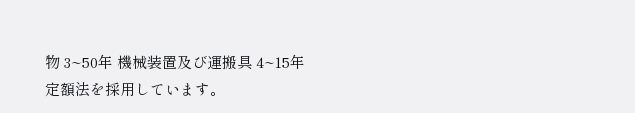物 3~50年 機械装置及び運搬具 4~15年
定額法を採用しています。